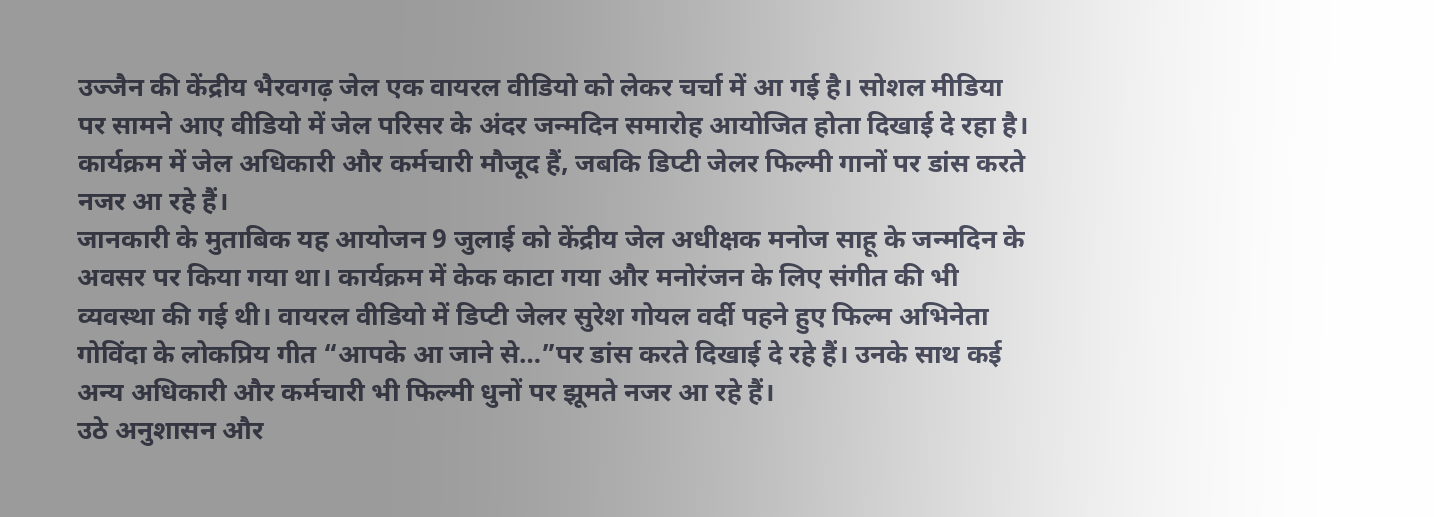उज्जैन की केंद्रीय भैरवगढ़ जेल एक वायरल वीडियो को लेकर चर्चा में आ गई है। सोशल मीडिया पर सामने आए वीडियो में जेल परिसर के अंदर जन्मदिन समारोह आयोजित होता दिखाई दे रहा है। कार्यक्रम में जेल अधिकारी और कर्मचारी मौजूद हैं, जबकि डिप्टी जेलर फिल्मी गानों पर डांस करते नजर आ रहे हैं।
जानकारी के मुताबिक यह आयोजन 9 जुलाई को केंद्रीय जेल अधीक्षक मनोज साहू के जन्मदिन के अवसर पर किया गया था। कार्यक्रम में केक काटा गया और मनोरंजन के लिए संगीत की भी व्यवस्था की गई थी। वायरल वीडियो में डिप्टी जेलर सुरेश गोयल वर्दी पहने हुए फिल्म अभिनेता गोविंदा के लोकप्रिय गीत “आपके आ जाने से…”पर डांस करते दिखाई दे रहे हैं। उनके साथ कई अन्य अधिकारी और कर्मचारी भी फिल्मी धुनों पर झूमते नजर आ रहे हैं।
उठे अनुशासन और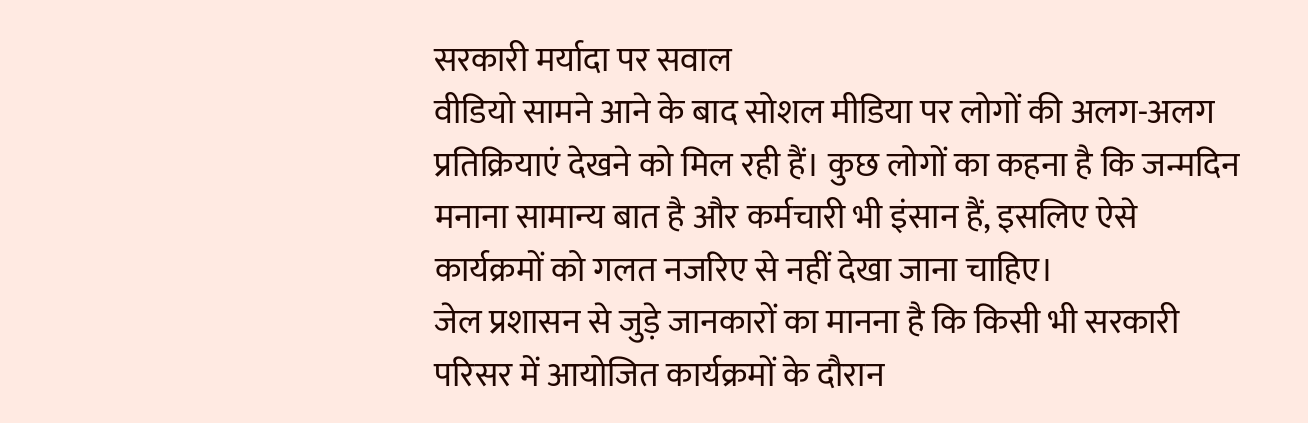सरकारी मर्यादा पर सवाल
वीडियो सामने आने के बाद सोशल मीडिया पर लोगों की अलग-अलग प्रतिक्रियाएं देखने को मिल रही हैं। कुछ लोगों का कहना है कि जन्मदिन मनाना सामान्य बात है और कर्मचारी भी इंसान हैं, इसलिए ऐसे कार्यक्रमों को गलत नजरिए से नहीं देखा जाना चाहिए।
जेल प्रशासन से जुड़े जानकारों का मानना है कि किसी भी सरकारी परिसर में आयोजित कार्यक्रमों के दौरान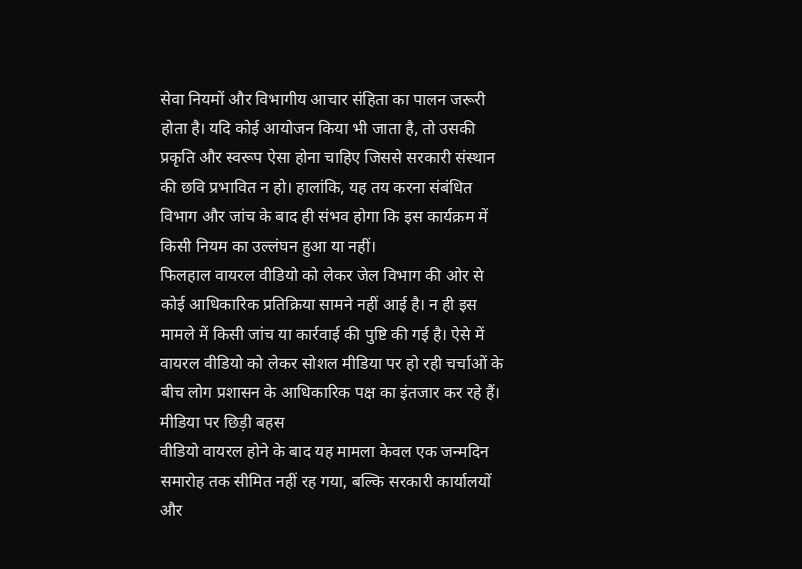सेवा नियमों और विभागीय आचार संहिता का पालन जरूरी होता है। यदि कोई आयोजन किया भी जाता है, तो उसकी प्रकृति और स्वरूप ऐसा होना चाहिए जिससे सरकारी संस्थान की छवि प्रभावित न हो। हालांकि, यह तय करना संबंधित विभाग और जांच के बाद ही संभव होगा कि इस कार्यक्रम में किसी नियम का उल्लंघन हुआ या नहीं।
फिलहाल वायरल वीडियो को लेकर जेल विभाग की ओर से कोई आधिकारिक प्रतिक्रिया सामने नहीं आई है। न ही इस मामले में किसी जांच या कार्रवाई की पुष्टि की गई है। ऐसे में वायरल वीडियो को लेकर सोशल मीडिया पर हो रही चर्चाओं के बीच लोग प्रशासन के आधिकारिक पक्ष का इंतजार कर रहे हैं।
मीडिया पर छिड़ी बहस
वीडियो वायरल होने के बाद यह मामला केवल एक जन्मदिन समारोह तक सीमित नहीं रह गया, बल्कि सरकारी कार्यालयों और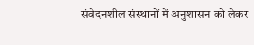संवेदनशील संस्थानों में अनुशासन को लेकर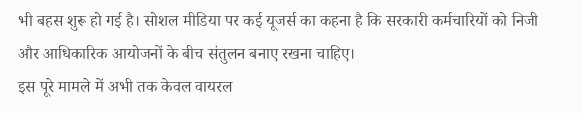भी बहस शुरू हो गई है। सोशल मीडिया पर कई यूजर्स का कहना है कि सरकारी कर्मचारियों को निजी और आधिकारिक आयोजनों के बीच संतुलन बनाए रखना चाहिए।
इस पूरे मामले में अभी तक केवल वायरल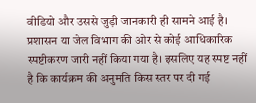वीडियो और उससे जुड़ी जानकारी ही सामने आई है। प्रशासन या जेल विभाग की ओर से कोई आधिकारिक स्पष्टीकरण जारी नहीं किया गया है। इसलिए यह स्पष्ट नहीं है कि कार्यक्रम की अनुमति किस स्तर पर दी गई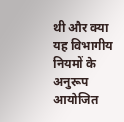थी और क्या यह विभागीय नियमों के अनुरूप आयोजित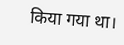किया गया था।